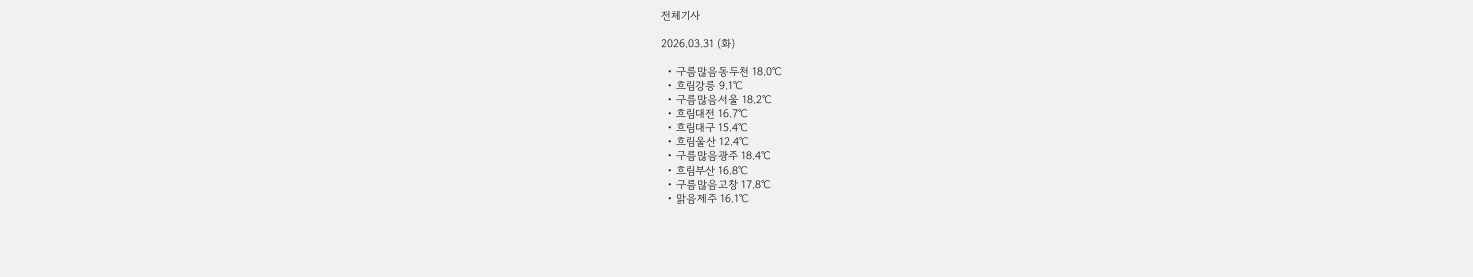전체기사

2026.03.31 (화)

  • 구름많음동두천 18.0℃
  • 흐림강릉 9.1℃
  • 구름많음서울 18.2℃
  • 흐림대전 16.7℃
  • 흐림대구 15.4℃
  • 흐림울산 12.4℃
  • 구름많음광주 18.4℃
  • 흐림부산 16.8℃
  • 구름많음고창 17.8℃
  • 맑음제주 16.1℃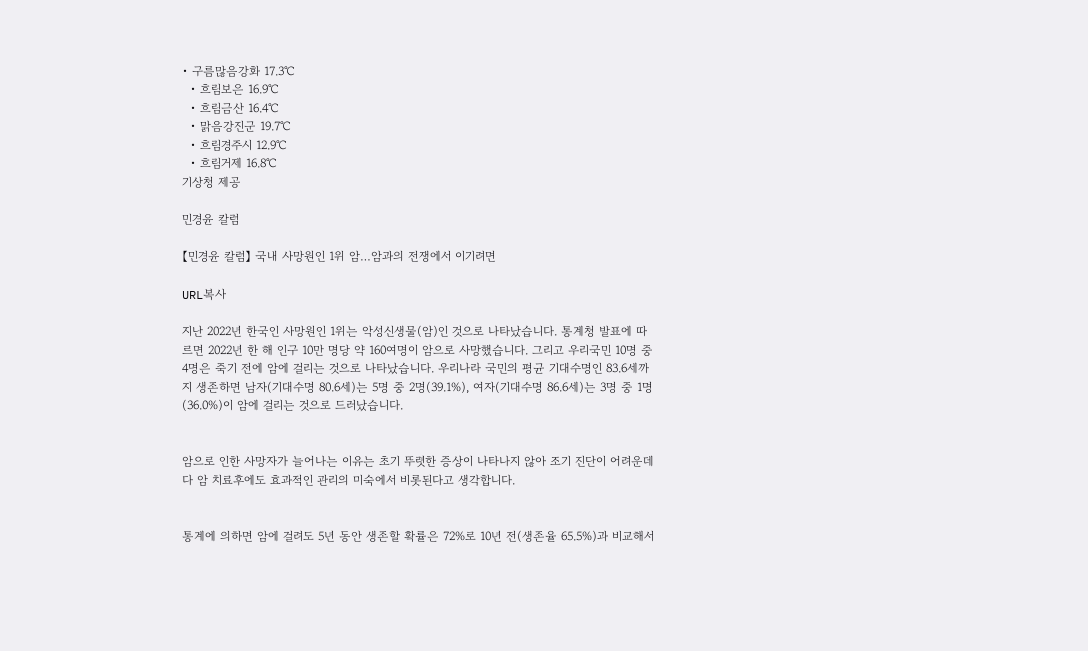• 구름많음강화 17.3℃
  • 흐림보은 16.9℃
  • 흐림금산 16.4℃
  • 맑음강진군 19.7℃
  • 흐림경주시 12.9℃
  • 흐림거제 16.8℃
기상청 제공

민경윤 칼럼

【민경윤 칼럼】 국내 사망원인 1위 암…암과의 전쟁에서 이기려면

URL복사

지난 2022년 한국인 사망원인 1위는 악성신생물(암)인 것으로 나타났습니다. 통계청 발표에 따르면 2022년 한 해 인구 10만 명당 약 160여명이 암으로 사망했습니다. 그리고 우리국민 10명 중 4명은 죽기 전에 암에 걸리는 것으로 나타났습니다. 우리나라 국민의 평균 기대수명인 83.6세까지 생존하면 남자(기대수명 80.6세)는 5명 중 2명(39.1%), 여자(기대수명 86.6세)는 3명 중 1명(36.0%)이 암에 걸리는 것으로 드러났습니다.


암으로 인한 사망자가 늘어나는 이유는 초기 뚜렷한 증상이 나타나지 않아 조기 진단이 어려운데다 암 치료후에도 효과적인 관리의 미숙에서 비롯된다고 생각합니다.


통계에 의하면 암에 걸려도 5년 동안 생존할 확률은 72%로 10년 전(생존율 65.5%)과 비교해서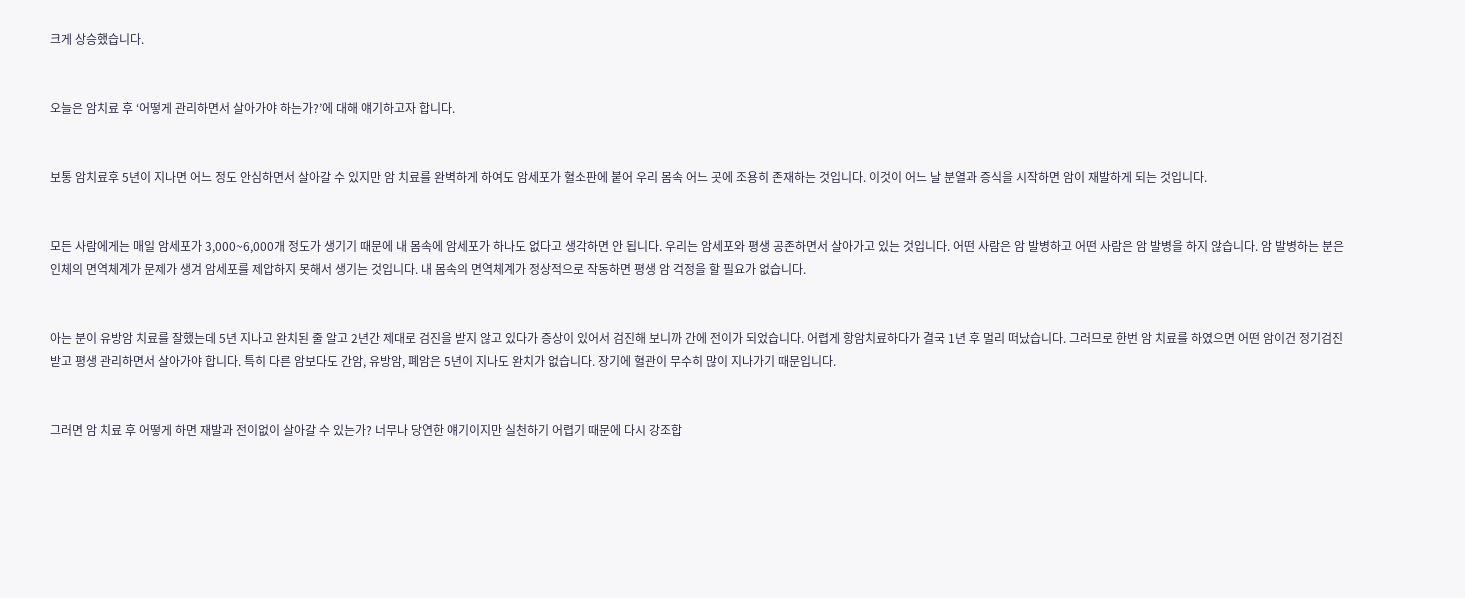크게 상승했습니다.


오늘은 암치료 후 ‘어떻게 관리하면서 살아가야 하는가?’에 대해 얘기하고자 합니다.


보통 암치료후 5년이 지나면 어느 정도 안심하면서 살아갈 수 있지만 암 치료를 완벽하게 하여도 암세포가 혈소판에 붙어 우리 몸속 어느 곳에 조용히 존재하는 것입니다. 이것이 어느 날 분열과 증식을 시작하면 암이 재발하게 되는 것입니다.


모든 사람에게는 매일 암세포가 3,000~6,000개 정도가 생기기 때문에 내 몸속에 암세포가 하나도 없다고 생각하면 안 됩니다. 우리는 암세포와 평생 공존하면서 살아가고 있는 것입니다. 어떤 사람은 암 발병하고 어떤 사람은 암 발병을 하지 않습니다. 암 발병하는 분은 인체의 면역체계가 문제가 생겨 암세포를 제압하지 못해서 생기는 것입니다. 내 몸속의 면역체계가 정상적으로 작동하면 평생 암 걱정을 할 필요가 없습니다.


아는 분이 유방암 치료를 잘했는데 5년 지나고 완치된 줄 알고 2년간 제대로 검진을 받지 않고 있다가 증상이 있어서 검진해 보니까 간에 전이가 되었습니다. 어렵게 항암치료하다가 결국 1년 후 멀리 떠났습니다. 그러므로 한번 암 치료를 하였으면 어떤 암이건 정기검진 받고 평생 관리하면서 살아가야 합니다. 특히 다른 암보다도 간암, 유방암, 폐암은 5년이 지나도 완치가 없습니다. 장기에 혈관이 무수히 많이 지나가기 때문입니다.


그러면 암 치료 후 어떻게 하면 재발과 전이없이 살아갈 수 있는가? 너무나 당연한 얘기이지만 실천하기 어렵기 때문에 다시 강조합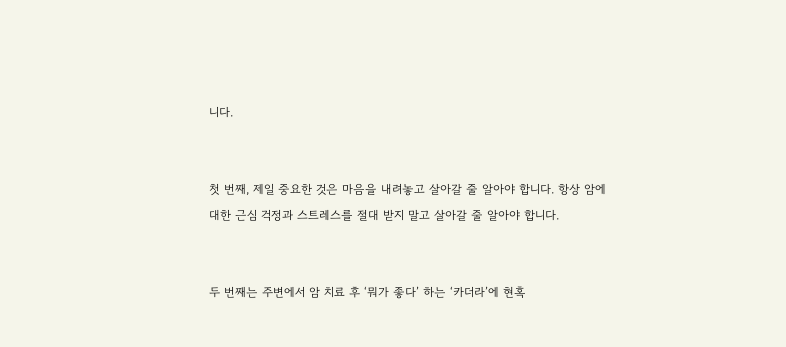니다.


첫 번째, 제일 중요한 것은 마음을 내려놓고 살아갈 줄 알아야 합니다. 항상 암에 대한 근심 걱정과 스트레스를 절대 받지 말고 살아갈 줄 알아야 합니다.


두 번째는 주변에서 암 치료 후 ‘뭐가 좋다’ 하는 ‘카더라’에 현혹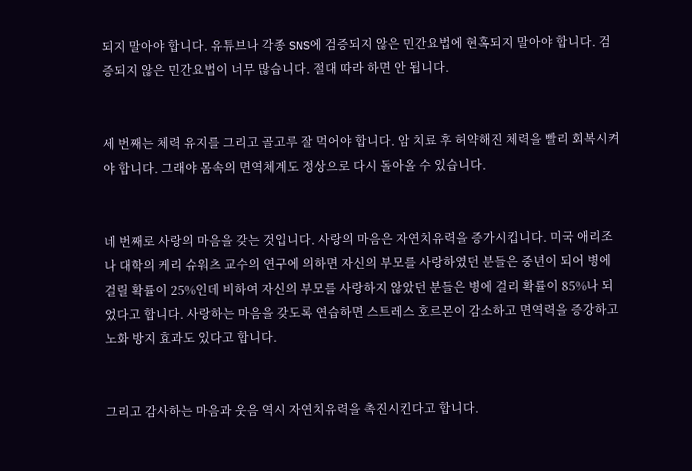되지 말아야 합니다. 유튜브나 각종 SNS에 검증되지 않은 민간요법에 현혹되지 말아야 합니다. 검증되지 않은 민간요법이 너무 많습니다. 절대 따라 하면 안 됩니다.


세 번째는 체력 유지를 그리고 골고루 잘 먹어야 합니다. 암 치료 후 허약해진 체력을 빨리 회복시켜야 합니다. 그래야 몸속의 면역체계도 정상으로 다시 돌아올 수 있습니다.


네 번째로 사랑의 마음을 갖는 것입니다. 사랑의 마음은 자연치유력을 증가시킵니다. 미국 애리조나 대학의 케리 슈워츠 교수의 연구에 의하면 자신의 부모를 사랑하였던 분들은 중년이 되어 병에 걸릴 확률이 25%인데 비하여 자신의 부모를 사랑하지 않았던 분들은 병에 걸리 확률이 85%나 되었다고 합니다. 사랑하는 마음을 갖도록 연습하면 스트레스 호르몬이 감소하고 면역력을 증강하고 노화 방지 효과도 있다고 합니다.


그리고 감사하는 마음과 웃음 역시 자연치유력을 촉진시킨다고 합니다.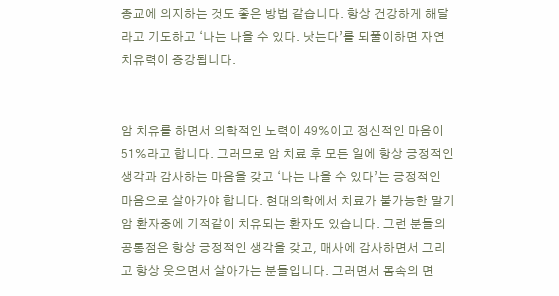종교에 의지하는 것도 좋은 방법 같습니다. 항상 건강하게 해달라고 기도하고 ‘나는 나을 수 있다. 낫는다’를 되풀이하면 자연치유력이 증강됩니다.


암 치유를 하면서 의학적인 노력이 49%이고 정신적인 마음이 51%라고 합니다. 그러므로 암 치료 후 모든 일에 항상 긍정적인 생각과 감사하는 마음을 갖고 ‘나는 나을 수 있다’는 긍정적인 마음으로 살아가야 합니다. 현대의학에서 치료가 불가능한 말기암 환자중에 기적같이 치유되는 환자도 있습니다. 그런 분들의 공통점은 항상 긍정적인 생각을 갖고, 매사에 감사하면서 그리고 항상 웃으면서 살아가는 분들입니다. 그러면서 몸속의 면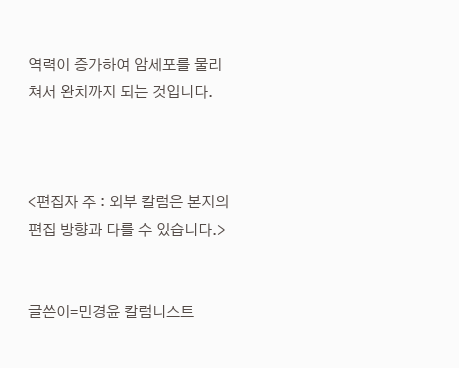역력이 증가하여 암세포를 물리쳐서 완치까지 되는 것입니다.



<편집자 주 : 외부 칼럼은 본지의 편집 방향과 다를 수 있습니다.>


글쓴이=민경윤 칼럼니스트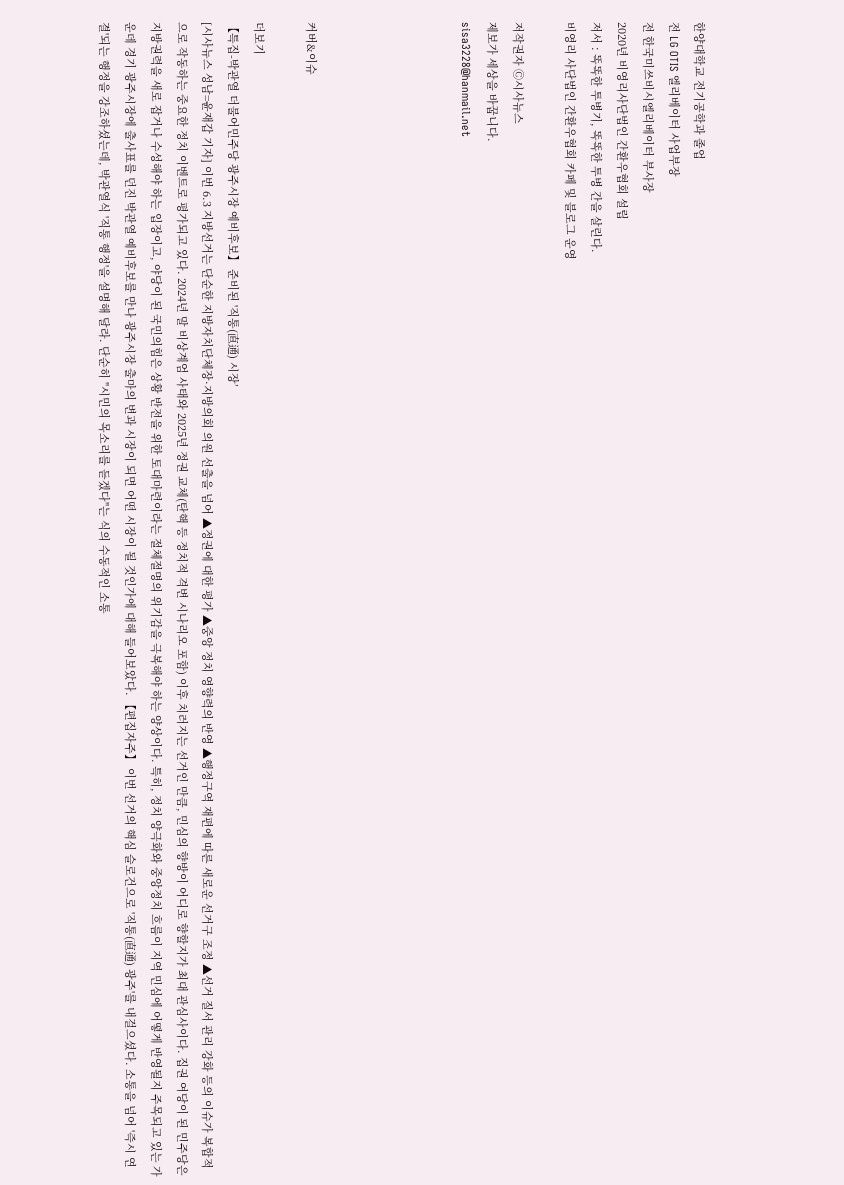한양대학교 전기공학과 졸업
전 LG OTIS 엘리베이터 사업부장
전 한국미쓰비시엘리베이터 부사장
2020년 비영리사단법인 간환우협회 설립
저서 : 똑똑한 투병기, 똑똑한 투병 간을 살린다.
비영리 사단법인 간환우협회 카페 및 블로그 운영

저작권자 Ⓒ시사뉴스
제보가 세상을 바꿉니다.
sisa3228@hanmail.net





커버&이슈

더보기
【특집-박관열 더불어민주당 광주시장 예비후보】 준비된 '직통(直通) 시장’
[시사뉴스 성남=윤재갑 기자] 이번 6.3 지방선거는 단순한 지방자치단체장·지방의회 의원 선출을 넘어 ▲정권에 대한 평가 ▲중앙 정치 영향력의 반영 ▲행정구역 재편에 따른 새로운 선거구 조정 ▲선거 질서 관리 강화 등의 이슈가 복합적으로 작동하는 중요한 정치 이벤트로 평가되고 있다. 2024년 말 비상계엄 사태와 2025년 정권 교체(탄핵 등 정치적 격변 시나리오 포함) 이후 치러지는 선거인 만큼, 민심의 향방이 어디로 향할지가 최대 관심사이다. 집권 여당이 된 민주당은 지방권력을 새로 잡거나 수성해야 하는 입장이고, 야당이 된 국민의힘은 상황 반전을 위한 토대마련이라는 절체절명의 위기감을 극복해야 하는 양상이다. 특히, 정치 양극화와 중앙정치 흐름이 지역 민심에 어떻게 반영될지 주목되고 있는 가운데 경기 광주시장에 출사표를 던진 박관열 예비후보를 만나 광주시장 출마의 변과 시장이 되면 어떤 시장이 될 것인가에 대해 들어보았다. 【편집자주】 이번 선거의 핵심 슬로건으로 '직통(直通) 광주'를 내걸으셨다. 소통을 넘어 '즉시 연결'되는 행정을 강조하셨는데, 박관열식 '직통 행정'을 설명해 달라. 단순히 "시민의 목소리를 듣겠다"는 식의 수동적인 소통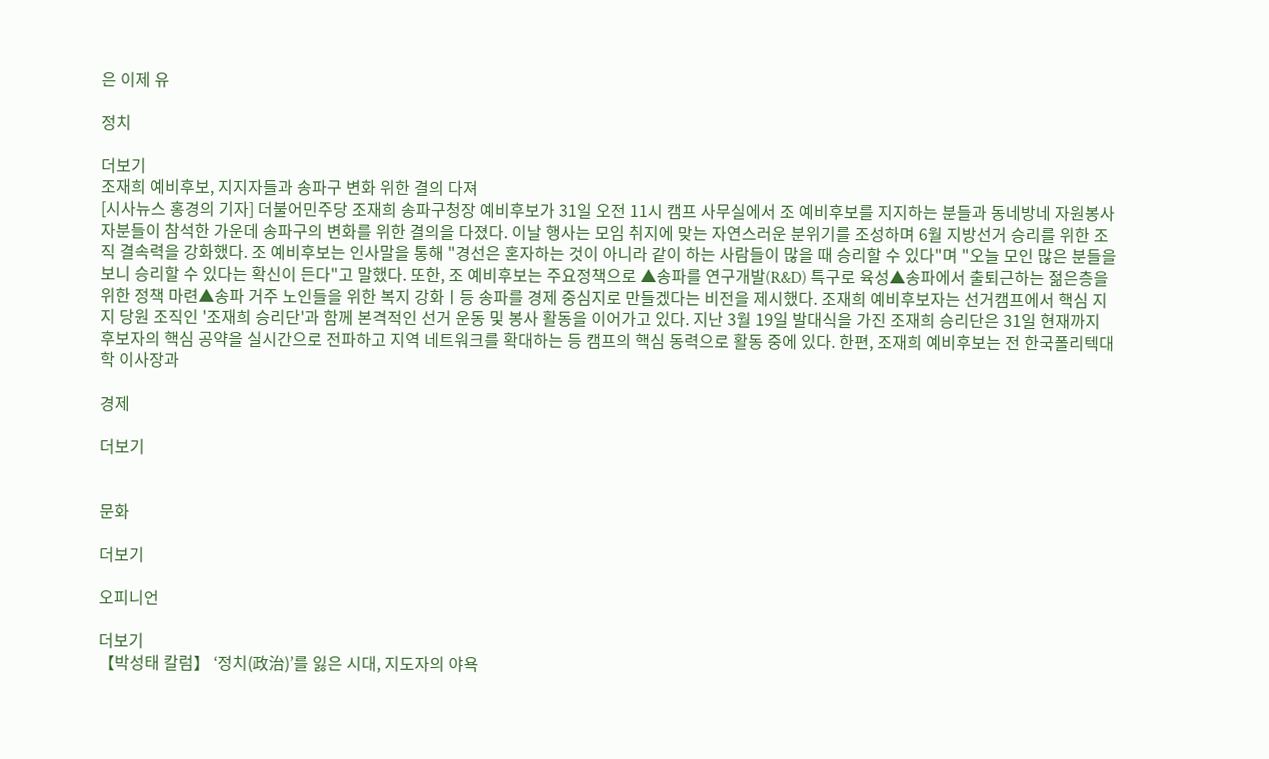은 이제 유

정치

더보기
조재희 예비후보, 지지자들과 송파구 변화 위한 결의 다져
[시사뉴스 홍경의 기자] 더불어민주당 조재희 송파구청장 예비후보가 31일 오전 11시 캠프 사무실에서 조 예비후보를 지지하는 분들과 동네방네 자원봉사자분들이 참석한 가운데 송파구의 변화를 위한 결의을 다졌다. 이날 행사는 모임 취지에 맞는 자연스러운 분위기를 조성하며 6월 지방선거 승리를 위한 조직 결속력을 강화했다. 조 예비후보는 인사말을 통해 "경선은 혼자하는 것이 아니라 같이 하는 사람들이 많을 때 승리할 수 있다"며 "오늘 모인 많은 분들을 보니 승리할 수 있다는 확신이 든다"고 말했다. 또한, 조 예비후보는 주요정책으로 ▲송파를 연구개발(R&D) 특구로 육성▲송파에서 출퇴근하는 젊은층을 위한 정책 마련▲송파 거주 노인들을 위한 복지 강화ㅣ등 송파를 경제 중심지로 만들겠다는 비전을 제시했다. 조재희 예비후보자는 선거캠프에서 핵심 지지 당원 조직인 '조재희 승리단'과 함께 본격적인 선거 운동 및 봉사 활동을 이어가고 있다. 지난 3월 19일 발대식을 가진 조재희 승리단은 31일 현재까지 후보자의 핵심 공약을 실시간으로 전파하고 지역 네트워크를 확대하는 등 캠프의 핵심 동력으로 활동 중에 있다. 한편, 조재희 예비후보는 전 한국폴리텍대학 이사장과

경제

더보기


문화

더보기

오피니언

더보기
【박성태 칼럼】 ‘정치(政治)’를 잃은 시대, 지도자의 야욕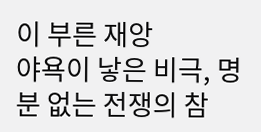이 부른 재앙
야욕이 낳은 비극, 명분 없는 전쟁의 참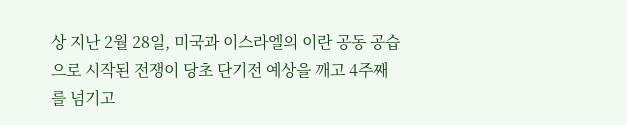상 지난 2월 28일, 미국과 이스라엘의 이란 공동 공습으로 시작된 전쟁이 당초 단기전 예상을 깨고 4주째를 넘기고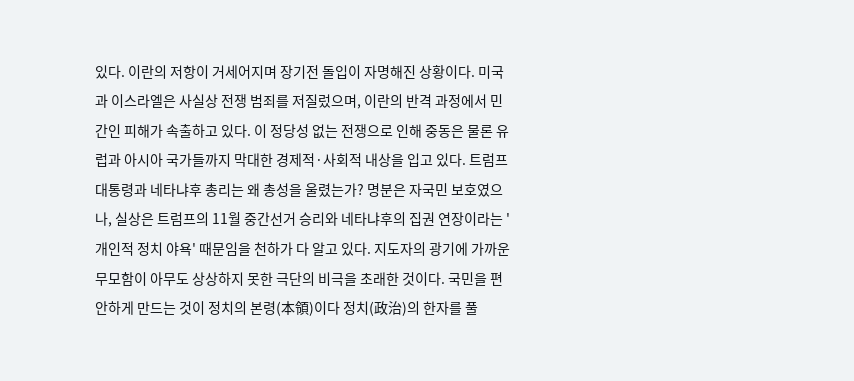있다. 이란의 저항이 거세어지며 장기전 돌입이 자명해진 상황이다. 미국과 이스라엘은 사실상 전쟁 범죄를 저질렀으며, 이란의 반격 과정에서 민간인 피해가 속출하고 있다. 이 정당성 없는 전쟁으로 인해 중동은 물론 유럽과 아시아 국가들까지 막대한 경제적·사회적 내상을 입고 있다. 트럼프 대통령과 네타냐후 총리는 왜 총성을 울렸는가? 명분은 자국민 보호였으나, 실상은 트럼프의 11월 중간선거 승리와 네타냐후의 집권 연장이라는 '개인적 정치 야욕' 때문임을 천하가 다 알고 있다. 지도자의 광기에 가까운 무모함이 아무도 상상하지 못한 극단의 비극을 초래한 것이다. 국민을 편안하게 만드는 것이 정치의 본령(本領)이다 정치(政治)의 한자를 풀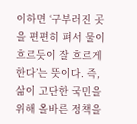이하면 ‘구부러진 곳을 편편히 펴서 물이 흐르듯이 잘 흐르게 한다’는 뜻이다. 즉, 삶이 고단한 국민을 위해 올바른 정책을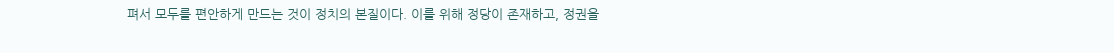펴서 모두를 편안하게 만드는 것이 정치의 본질이다. 이를 위해 정당이 존재하고, 정권을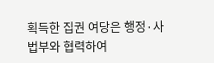획득한 집권 여당은 행정·사법부와 협력하여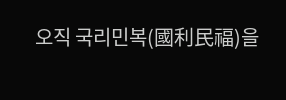오직 국리민복(國利民福)을